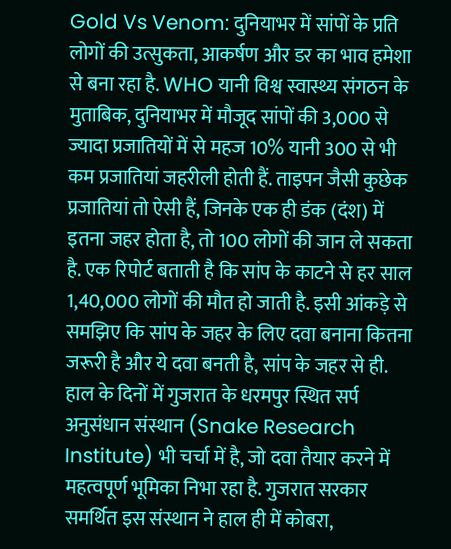Gold Vs Venom: दुनियाभर में सांपों के प्रति लोगों की उत्सुकता, आकर्षण और डर का भाव हमेशा से बना रहा है. WHO यानी विश्व स्वास्थ्य संगठन के मुताबिक, दुनियाभर में मौजूद सांपों की 3,000 से ज्यादा प्रजातियों में से महज 10% यानी 300 से भी कम प्रजातियां जहरीली होती हैं. ताइपन जैसी कुछेक प्रजातियां तो ऐसी हैं, जिनके एक ही डंक (दंश) में इतना जहर होता है, तो 100 लोगों की जान ले सकता है. एक रिपोर्ट बताती है कि सांप के काटने से हर साल 1,40,000 लोगों की मौत हो जाती है. इसी आंकड़े से समझिए कि सांप के जहर के लिए दवा बनाना कितना जरूरी है और ये दवा बनती है, सांप के जहर से ही.
हाल के दिनों में गुजरात के धरमपुर स्थित सर्प अनुसंधान संस्थान (Snake Research Institute) भी चर्चा में है, जो दवा तैयार करने में महत्वपूर्ण भूमिका निभा रहा है. गुजरात सरकार समर्थित इस संस्थान ने हाल ही में कोबरा,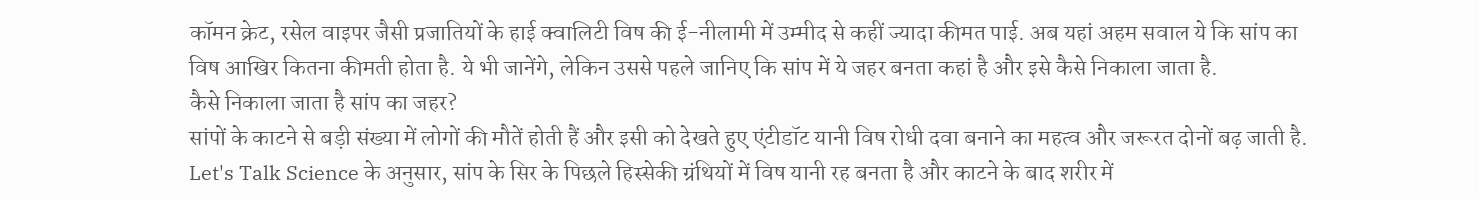कॉमन क्रेट, रसेल वाइपर जैसी प्रजातियों के हाई क्वालिटी विष की ई-नीलामी में उम्मीद से कहीं ज्यादा कीमत पाई. अब यहां अहम सवाल ये कि सांप का विष आखिर कितना कीमती होता है. ये भी जानेंगे, लेकिन उससे पहले जानिए कि सांप में ये जहर बनता कहां है और इसे कैसे निकाला जाता है.
कैसे निकाला जाता है सांप का जहर?
सांपों के काटने से बड़ी संख्या में लोगों की मौतें होती हैं और इसी को देखते हुए एंटीडॉट यानी विष रोधी दवा बनाने का महत्व और जरूरत दोनों बढ़ जाती है. Let's Talk Science के अनुसार, सांप के सिर के पिछले हिस्सेकी ग्रंथियों में विष यानी रह बनता है और काटने के बाद शरीर में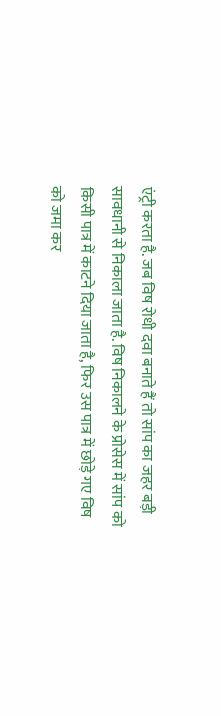एंट्री करता है. जब विष रोधी दवा बनाते हैं तो सांप का जहर बड़ी सावधानी से निकाला जाता है. विष निकालने के प्रोसेस में सांप को किसी पात्र में काटने दिया जाता है, फिर उस पात्र में छोड़े गए विष को जमा कर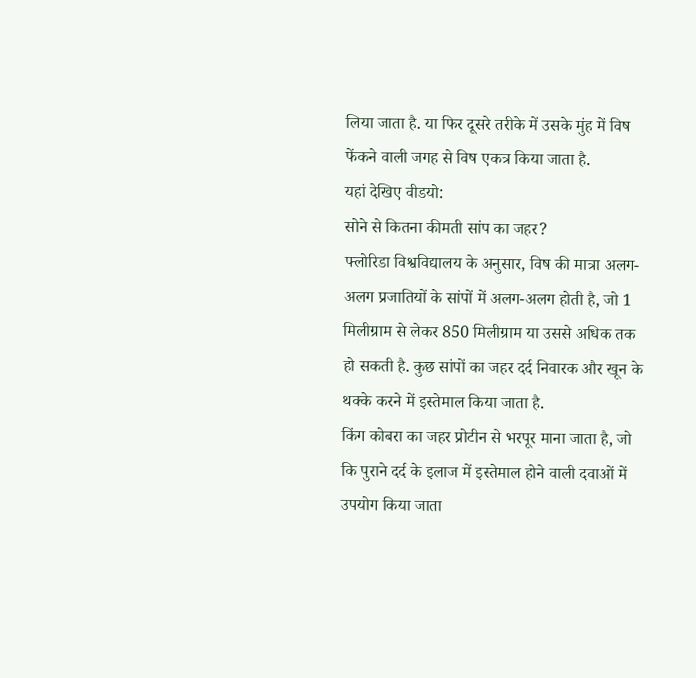लिया जाता है. या फिर दूसरे तरीके में उसके मुंह में विष फेंकने वाली जगह से विष एकत्र किया जाता है.
यहां देखिए वीडयो:
सोने से कितना कीमती सांप का जहर?
फ्लोरिडा विश्वविद्यालय के अनुसार, विष की मात्रा अलग-अलग प्रजातियों के सांपों में अलग-अलग होती है, जो 1 मिलीग्राम से लेकर 850 मिलीग्राम या उससे अधिक तक हो सकती है. कुछ सांपों का जहर दर्द निवारक और खून के थक्के करने में इस्तेमाल किया जाता है.
किंग कोबरा का जहर प्रोटीन से भरपूर माना जाता है, जो कि पुराने दर्द के इलाज में इस्तेमाल होने वाली दवाओं में उपयोग किया जाता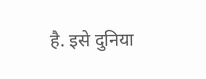है. इसे दुनिया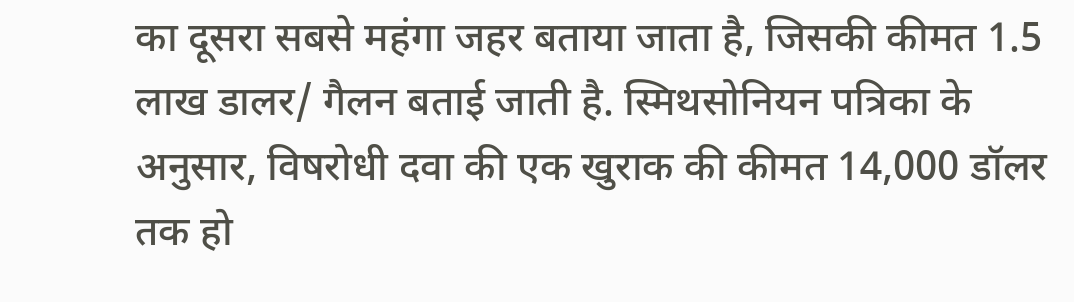का दूसरा सबसे महंगा जहर बताया जाता है, जिसकी कीमत 1.5 लाख डालर/ गैलन बताई जाती है. स्मिथसोनियन पत्रिका के अनुसार, विषरोधी दवा की एक खुराक की कीमत 14,000 डॉलर तक हो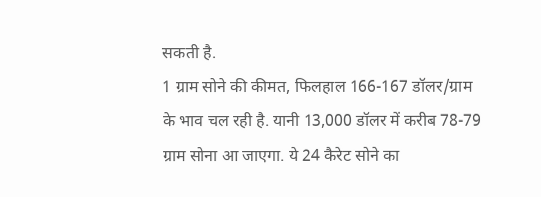सकती है.
1 ग्राम सोने की कीमत, फिलहाल 166-167 डॉलर/ग्राम के भाव चल रही है. यानी 13,000 डॉलर में करीब 78-79 ग्राम सोना आ जाएगा. ये 24 कैरेट सोने का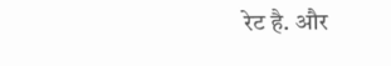रेट है. और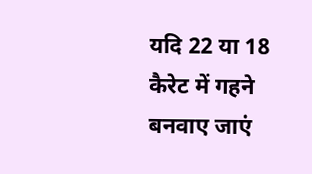यदि 22 या 18 कैरेट में गहने बनवाए जाएं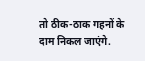तो ठीक-ठाक गहनों के दाम निकल जाएंगे.